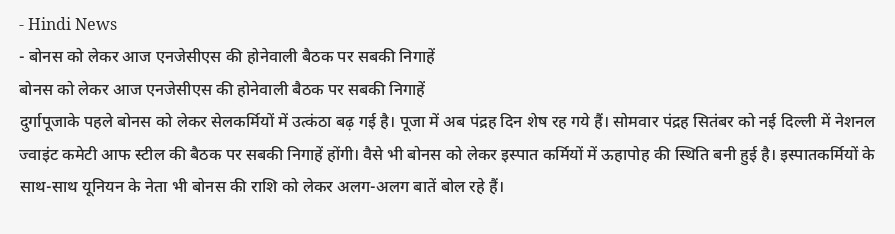- Hindi News
- बोनस को लेकर आज एनजेसीएस की होनेवाली बैठक पर सबकी निगाहें
बोनस को लेकर आज एनजेसीएस की होनेवाली बैठक पर सबकी निगाहें
दुर्गापूजाके पहले बोनस को लेकर सेलकर्मियों में उत्कंठा बढ़ गई है। पूजा में अब पंद्रह दिन शेष रह गये हैं। सोमवार पंद्रह सितंबर को नई दिल्ली में नेशनल ज्वाइंट कमेटी आफ स्टील की बैठक पर सबकी निगाहें होंगी। वैसे भी बोनस को लेकर इस्पात कर्मियों में ऊहापोह की स्थिति बनी हुई है। इस्पातकर्मियों के साथ-साथ यूनियन के नेता भी बोनस की राशि को लेकर अलग-अलग बातें बोल रहे हैं।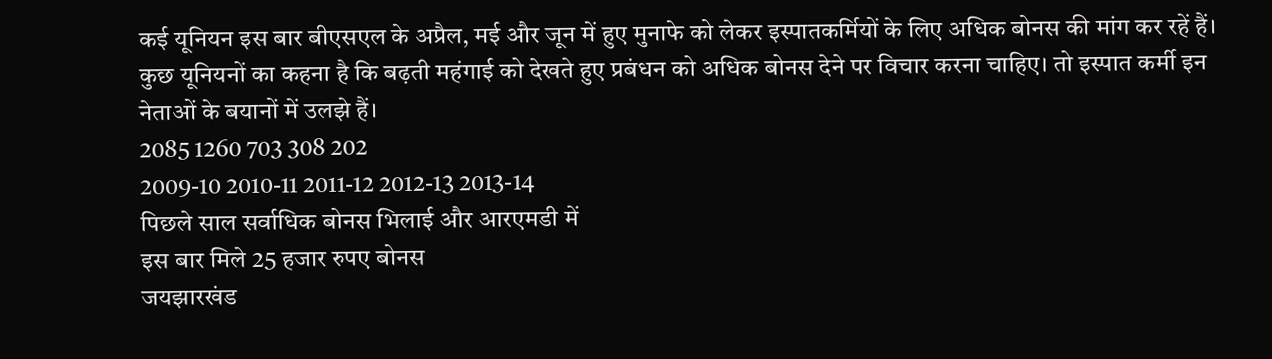कई यूनियन इस बार बीएसएल के अप्रैल, मई और जून में हुए मुनाफे को लेकर इस्पातकर्मियों के लिए अधिक बोनस की मांग कर रहें हैं। कुछ यूनियनों का कहना है कि बढ़ती महंगाई को देखते हुए प्रबंधन को अधिक बोनस देने पर विचार करना चाहिए। तो इस्पात कर्मी इन नेताओं के बयानों में उलझे हैं।
2085 1260 703 308 202
2009-10 2010-11 2011-12 2012-13 2013-14
पिछले साल सर्वाधिक बोनस भिलाई और आरएमडी में
इस बार मिले 25 हजार रुपए बोनस
जयझारखंड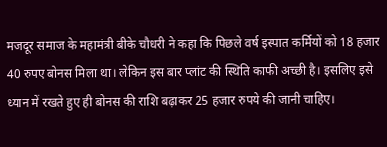मजदूर समाज के महामंत्री बीके चौधरी ने कहा कि पिछले वर्ष इस्पात कर्मियों को 18 हजार 40 रुपए बोनस मिला था। लेकिन इस बार प्लांट की स्थिति काफी अच्छी है। इसलिए इसे ध्यान में रखते हुए ही बोनस की राशि बढ़ाकर 25 हजार रुपये की जानी चाहिए।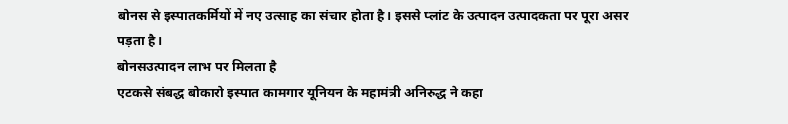बोनस से इस्पातकर्मियों में नए उत्साह का संचार होता है। इससे प्लांट के उत्पादन उत्पादकता पर पूरा असर पड़ता है।
बोनसउत्पादन लाभ पर मिलता है
एटकसे संबद्ध बोकारो इस्पात कामगार यूनियन के महामंत्री अनिरुद्ध ने कहा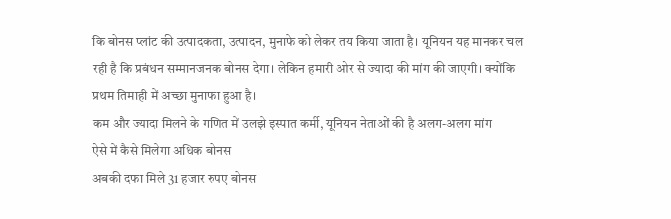कि बोनस प्लांट की उत्पादकता, उत्पादन, मुनाफे को लेकर तय किया जाता है। यूनियन यह मानकर चल रही है कि प्रबंधन सम्मानजनक बोनस देगा। लेकिन हमारी ओर से ज्यादा की मांग की जाएगी। क्योंकि प्रथम तिमाही में अच्छा मुनाफा हुआ है।
कम और ज्यादा मिलने के गणित में उलझे इस्पात कर्मी, यूनियन नेताओं की है अलग-अलग मांग
ऐसे में कैसे मिलेगा अधिक बोनस
अबकी दफा मिले 31 हजार रुपए बोनस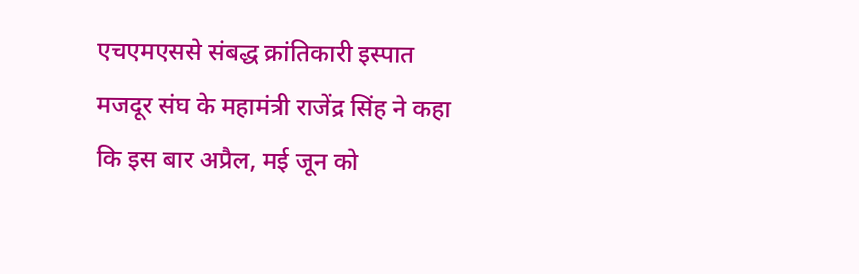एचएमएससे संबद्ध क्रांतिकारी इस्पात मजदूर संघ के महामंत्री राजेंद्र सिंह ने कहा कि इस बार अप्रैल, मई जून को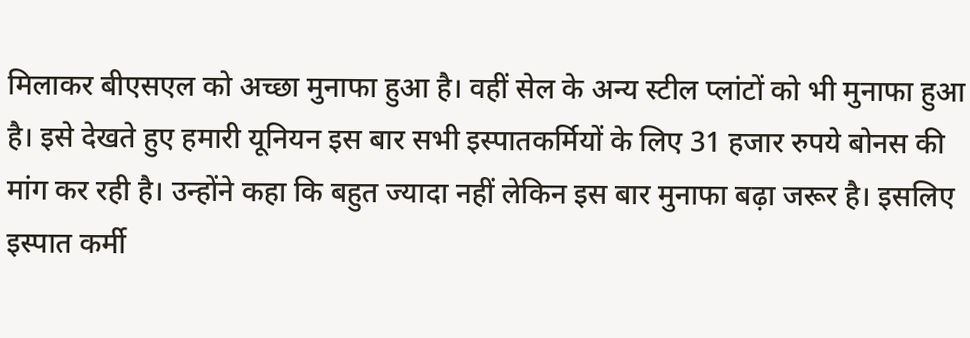मिलाकर बीएसएल को अच्छा मुनाफा हुआ है। वहीं सेल के अन्य स्टील प्लांटों को भी मुनाफा हुआ है। इसे देखते हुए हमारी यूनियन इस बार सभी इस्पातकर्मियों के लिए 31 हजार रुपये बोनस की मांग कर रही है। उन्होंने कहा कि बहुत ज्यादा नहीं लेकिन इस बार मुनाफा बढ़ा जरूर है। इसलिए इस्पात कर्मी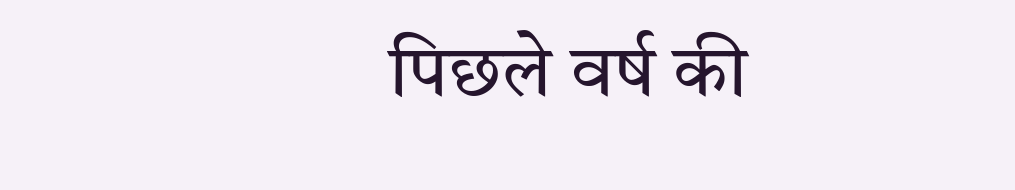पिछले वर्ष की